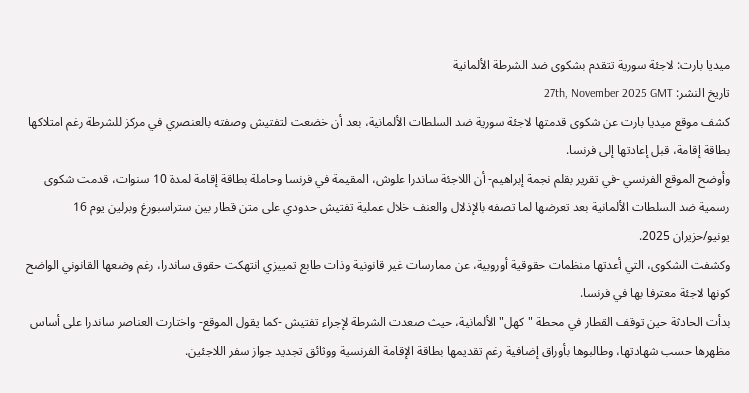ميديا بارت: لاجئة سورية تتقدم بشكوى ضد الشرطة الألمانية
تاريخ النشر: 27th, November 2025 GMT
كشف موقع ميديا بارت عن شكوى قدمتها لاجئة سورية ضد السلطات الألمانية، بعد أن خضعت لتفتيش وصفته بالعنصري في مركز للشرطة رغم امتلاكها بطاقة إقامة، قبل إعادتها إلى فرنسا.
وأوضح الموقع الفرنسي -في تقرير بقلم نجمة إبراهيم- أن اللاجئة ساندرا علوش، المقيمة في فرنسا وحاملة بطاقة إقامة لمدة 10 سنوات، قدمت شكوى رسمية ضد السلطات الألمانية بعد تعرضها لما تصفه بالإذلال والعنف خلال عملية تفتيش حدودي على متن قطار بين ستراسبورغ وبرلين يوم 16 يونيو/حزيران 2025.
وكشفت الشكوى، التي أعدتها منظمات حقوقية أوروبية، عن ممارسات غير قانونية وذات طابع تمييزي انتهكت حقوق ساندرا، رغم وضعها القانوني الواضح كونها لاجئة معترفا بها في فرنسا.
بدأت الحادثة حين توقف القطار في محطة "كهل" الألمانية، حيث صعدت الشرطة لإجراء تفتيش -كما يقول الموقع- واختارت العناصر ساندرا على أساس مظهرها حسب شهادتها، وطالبوها بأوراق إضافية رغم تقديمها بطاقة الإقامة الفرنسية ووثائق تجديد جواز سفر اللاجئين.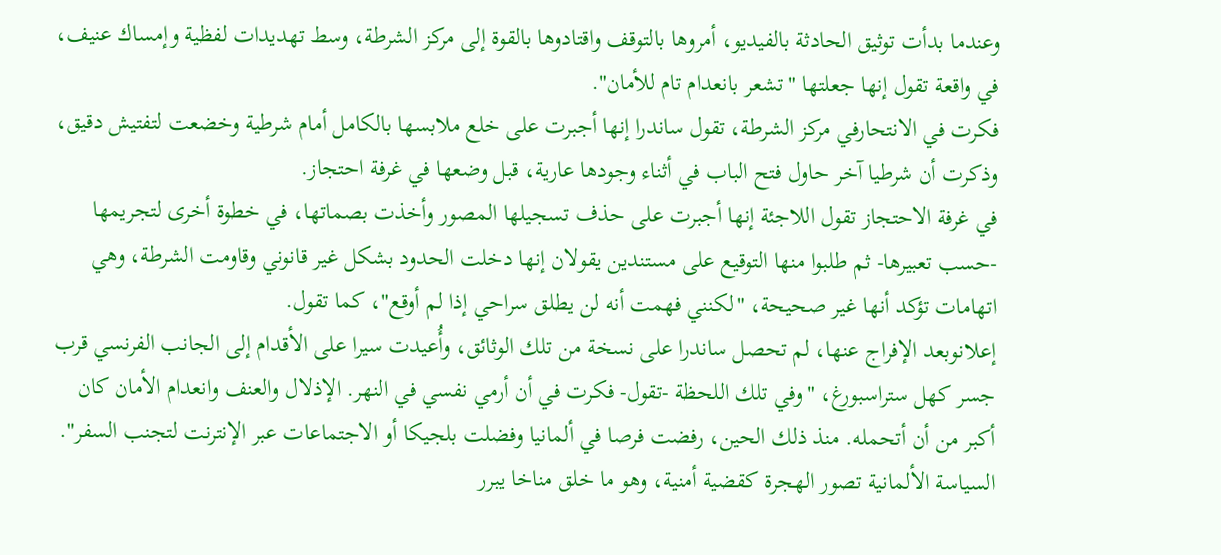وعندما بدأت توثيق الحادثة بالفيديو، أمروها بالتوقف واقتادوها بالقوة إلى مركز الشرطة، وسط تهديدات لفظية وإمساك عنيف، في واقعة تقول إنها جعلتها "تشعر بانعدام تام للأمان".
فكرت في الانتحارفي مركز الشرطة، تقول ساندرا إنها أجبرت على خلع ملابسها بالكامل أمام شرطية وخضعت لتفتيش دقيق، وذكرت أن شرطيا آخر حاول فتح الباب في أثناء وجودها عارية، قبل وضعها في غرفة احتجاز.
في غرفة الاحتجاز تقول اللاجئة إنها أجبرت على حذف تسجيلها المصور وأخذت بصماتها، في خطوة أخرى لتجريمها -حسب تعبيرها- ثم طلبوا منها التوقيع على مستندين يقولان إنها دخلت الحدود بشكل غير قانوني وقاومت الشرطة، وهي اتهامات تؤكد أنها غير صحيحة، "لكنني فهمت أنه لن يطلق سراحي إذا لم أوقع"، كما تقول.
إعلانوبعد الإفراج عنها، لم تحصل ساندرا على نسخة من تلك الوثائق، وأُعيدت سيرا على الأقدام إلى الجانب الفرنسي قرب جسر كهل ستراسبورغ، "وفي تلك اللحظة -تقول- فكرت في أن أرمي نفسي في النهر. الإذلال والعنف وانعدام الأمان كان أكبر من أن أتحمله. منذ ذلك الحين، رفضت فرصا في ألمانيا وفضلت بلجيكا أو الاجتماعات عبر الإنترنت لتجنب السفر".
السياسة الألمانية تصور الهجرة كقضية أمنية، وهو ما خلق مناخا يبرر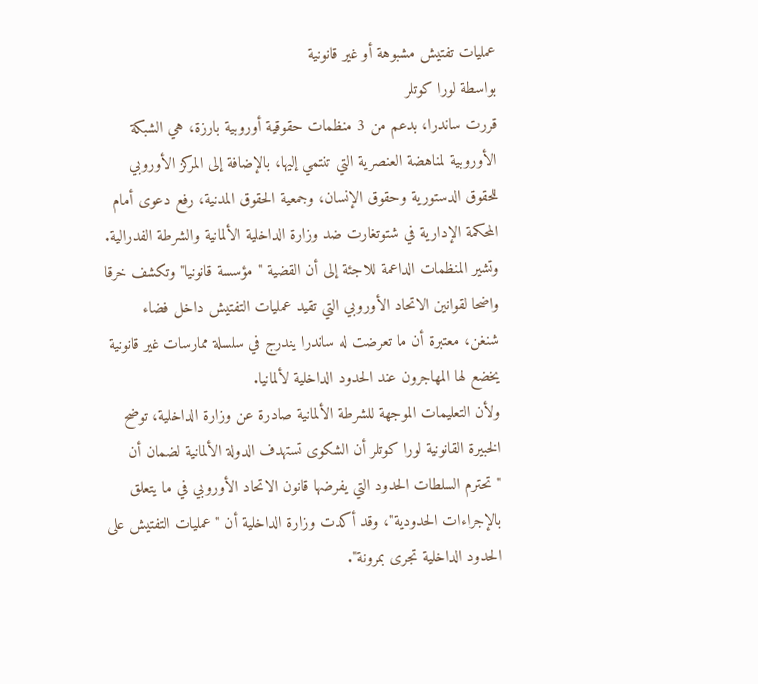عمليات تفتيش مشبوهة أو غير قانونية
بواسطة لورا كوتلر
قررت ساندرا، بدعم من 3 منظمات حقوقية أوروبية بارزة، هي الشبكة الأوروبية لمناهضة العنصرية التي تنتمي إليها، بالإضافة إلى المركز الأوروبي للحقوق الدستورية وحقوق الإنسان، وجمعية الحقوق المدنية، رفع دعوى أمام المحكمة الإدارية في شتوتغارت ضد وزارة الداخلية الألمانية والشرطة الفدرالية.
وتشير المنظمات الداعمة للاجئة إلى أن القضية "مؤسسة قانونيا" وتكشف خرقا واضحا لقوانين الاتحاد الأوروبي التي تقيد عمليات التفتيش داخل فضاء شنغن، معتبرة أن ما تعرضت له ساندرا يندرج في سلسلة ممارسات غير قانونية يخضع لها المهاجرون عند الحدود الداخلية لألمانيا.
ولأن التعليمات الموجهة للشرطة الألمانية صادرة عن وزارة الداخلية، توضح الخبيرة القانونية لورا كوتلر أن الشكوى تستهدف الدولة الألمانية لضمان أن "تحترم السلطات الحدود التي يفرضها قانون الاتحاد الأوروبي في ما يتعلق بالإجراءات الحدودية"، وقد أكدت وزارة الداخلية أن "عمليات التفتيش على الحدود الداخلية تجرى بمرونة".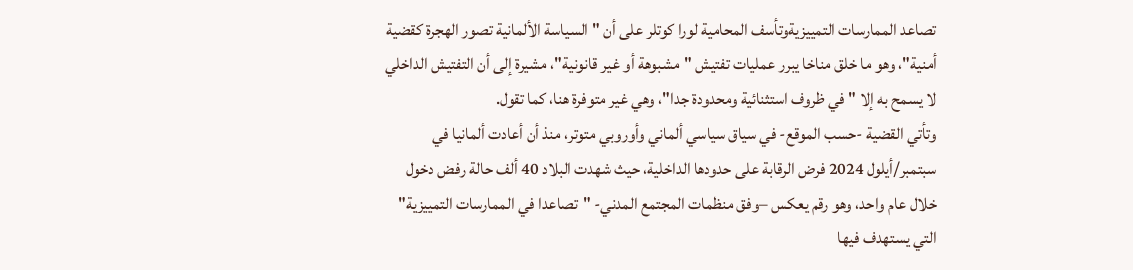تصاعد الممارسات التمييزيةوتأسف المحامية لورا كوتلر على أن "السياسة الألمانية تصور الهجرة كقضية أمنية"، وهو ما خلق مناخا يبرر عمليات تفتيش "مشبوهة أو غير قانونية"، مشيرة إلى أن التفتيش الداخلي لا يسمح به إلا "في ظروف استثنائية ومحدودة جدا"، وهي غير متوفرة هنا، كما تقول.
وتأتي القضية -حسب الموقع- في سياق سياسي ألماني وأوروبي متوتر، منذ أن أعادت ألمانيا في سبتمبر/أيلول 2024 فرض الرقابة على حدودها الداخلية، حيث شهدت البلاد 40 ألف حالة رفض دخول خلال عام واحد، وهو رقم يعكس –وفق منظمات المجتمع المدني- "تصاعدا في الممارسات التمييزية" التي يستهدف فيها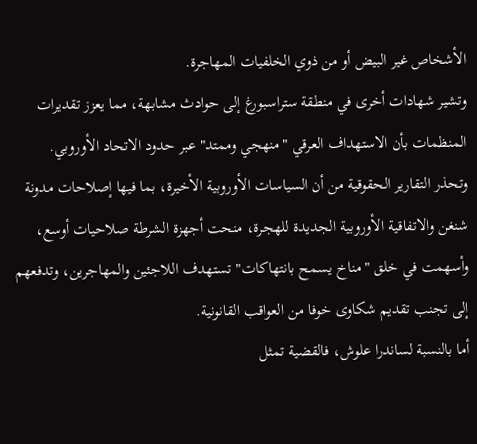الأشخاص غير البيض أو من ذوي الخلفيات المهاجرة.
وتشير شهادات أخرى في منطقة ستراسبورغ إلى حوادث مشابهة، مما يعزز تقديرات المنظمات بأن الاستهداف العرقي "منهجي وممتد" عبر حدود الاتحاد الأوروبي.
وتحذر التقارير الحقوقية من أن السياسات الأوروبية الأخيرة، بما فيها إصلاحات مدونة شنغن والاتفاقية الأوروبية الجديدة للهجرة، منحت أجهزة الشرطة صلاحيات أوسع، وأسهمت في خلق "مناخ يسمح بانتهاكات" تستهدف اللاجئين والمهاجرين، وتدفعهم إلى تجنب تقديم شكاوى خوفا من العواقب القانونية.
أما بالنسبة لساندرا علوش، فالقضية تمثل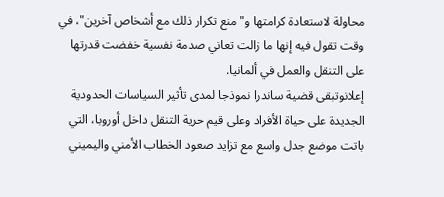محاولة لاستعادة كرامتها و"منع تكرار ذلك مع أشخاص آخرين"، في وقت تقول فيه إنها ما زالت تعاني صدمة نفسية خفضت قدرتها على التنقل والعمل في ألمانيا.
إعلانوتبقى قضية ساندرا نموذجا لمدى تأثير السياسات الحدودية الجديدة على حياة الأفراد وعلى قيم حرية التنقل داخل أوروبا، التي باتت موضع جدل واسع مع تزايد صعود الخطاب الأمني واليميني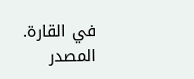في القارة.
المصدر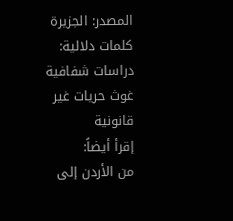المصدر: الجزيرة
كلمات دلالية: دراسات شفافية غوث حريات غیر قانونیة
إقرأ أيضاً:
من الأردن إلى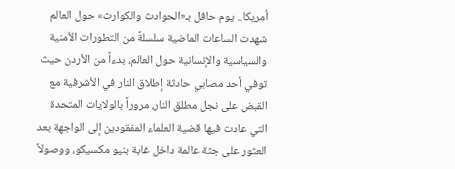أمريكا.. يوم حافل بـ«الحوادث والكوارث» حول العالم
شهدت الساعات الماضية سلسلةً من التطورات الأمنية والسياسية والإنسانية حول العالم، بدءاً من الأردن حيث توفي أحد مصابي حادثة إطلاق النار في الأشرفية مع القبض على نجل مطلق النار، مروراً بالولايات المتحدة التي عادت فيها قضية العلماء المفقودين إلى الواجهة بعد العثور على جثة عالمة داخل غابة بنيو مكسيكو، ووصولاً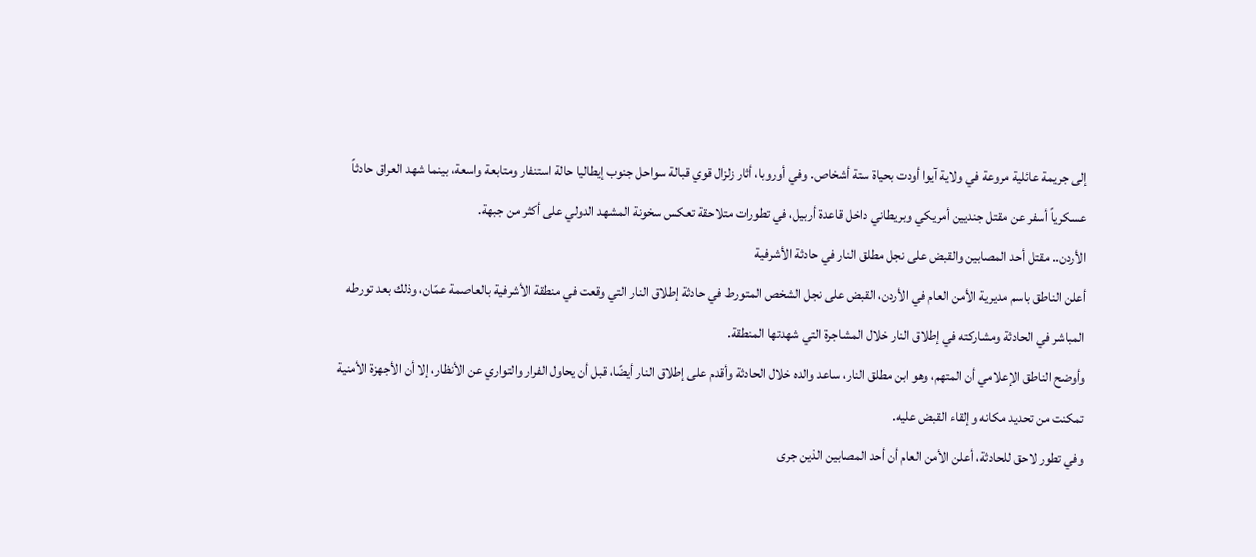إلى جريمة عائلية مروعة في ولاية آيوا أودت بحياة ستة أشخاص. وفي أوروبا، أثار زلزال قوي قبالة سواحل جنوب إيطاليا حالة استنفار ومتابعة واسعة، بينما شهد العراق حادثاً عسكرياً أسفر عن مقتل جنديين أمريكي وبريطاني داخل قاعدة أربيل، في تطورات متلاحقة تعكس سخونة المشهد الدولي على أكثر من جبهة.
الأردن.. مقتل أحد المصابين والقبض على نجل مطلق النار في حادثة الأشرفية
أعلن الناطق باسم مديرية الأمن العام في الأردن، القبض على نجل الشخص المتورط في حادثة إطلاق النار التي وقعت في منطقة الأشرفية بالعاصمة عمّان، وذلك بعد تورطه المباشر في الحادثة ومشاركته في إطلاق النار خلال المشاجرة التي شهدتها المنطقة.
وأوضح الناطق الإعلامي أن المتهم، وهو ابن مطلق النار، ساعد والده خلال الحادثة وأقدم على إطلاق النار أيضًا، قبل أن يحاول الفرار والتواري عن الأنظار، إلا أن الأجهزة الأمنية تمكنت من تحديد مكانه وإلقاء القبض عليه.
وفي تطور لاحق للحادثة، أعلن الأمن العام أن أحد المصابين الذين جرى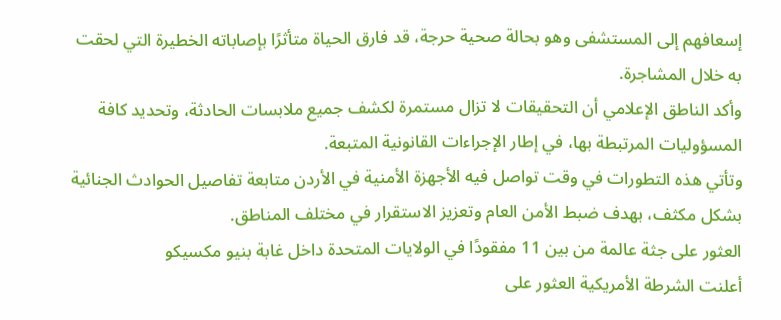إسعافهم إلى المستشفى وهو بحالة صحية حرجة، قد فارق الحياة متأثرًا بإصاباته الخطيرة التي لحقت به خلال المشاجرة.
وأكد الناطق الإعلامي أن التحقيقات لا تزال مستمرة لكشف جميع ملابسات الحادثة، وتحديد كافة المسؤوليات المرتبطة بها، في إطار الإجراءات القانونية المتبعة.
وتأتي هذه التطورات في وقت تواصل فيه الأجهزة الأمنية في الأردن متابعة تفاصيل الحوادث الجنائية بشكل مكثف، بهدف ضبط الأمن العام وتعزيز الاستقرار في مختلف المناطق.
العثور على جثة عالمة من بين 11 مفقودًا في الولايات المتحدة داخل غابة بنيو مكسيكو
أعلنت الشرطة الأمريكية العثور على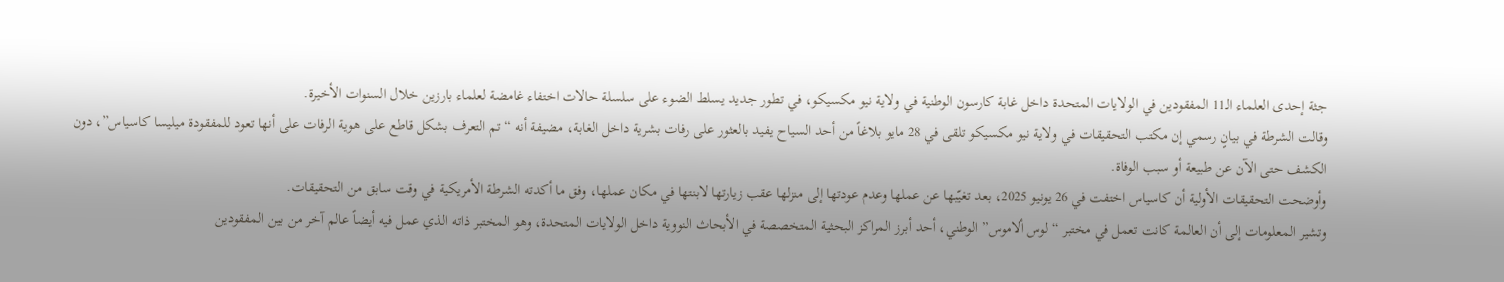جثة إحدى العلماء الـ11 المفقودين في الولايات المتحدة داخل غابة كارسون الوطنية في ولاية نيو مكسيكو، في تطور جديد يسلط الضوء على سلسلة حالات اختفاء غامضة لعلماء بارزين خلال السنوات الأخيرة.
وقالت الشرطة في بيانٍ رسمي إن مكتب التحقيقات في ولاية نيو مكسيكو تلقى في 28 مايو بلاغاً من أحد السياح يفيد بالعثور على رفات بشرية داخل الغابة، مضيفة أنه “تم التعرف بشكل قاطع على هوية الرفات على أنها تعود للمفقودة ميليسا كاسياس”، دون الكشف حتى الآن عن طبيعة أو سبب الوفاة.
وأوضحت التحقيقات الأولية أن كاسياس اختفت في 26 يونيو 2025، بعد تغيّبها عن عملها وعدم عودتها إلى منزلها عقب زيارتها لابنتها في مكان عملها، وفق ما أكدته الشرطة الأمريكية في وقت سابق من التحقيقات.
وتشير المعلومات إلى أن العالمة كانت تعمل في مختبر “لوس ألاموس” الوطني، أحد أبرز المراكز البحثية المتخصصة في الأبحاث النووية داخل الولايات المتحدة، وهو المختبر ذاته الذي عمل فيه أيضاً عالم آخر من بين المفقودين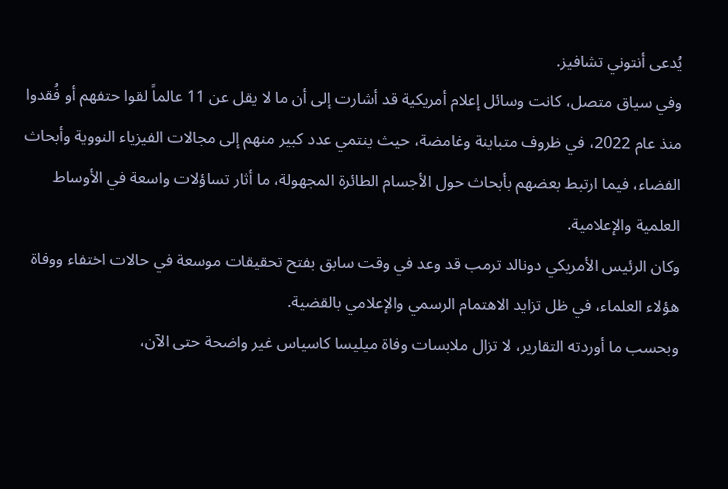يُدعى أنتوني تشافيز.
وفي سياق متصل، كانت وسائل إعلام أمريكية قد أشارت إلى أن ما لا يقل عن 11 عالماً لقوا حتفهم أو فُقدوا منذ عام 2022، في ظروف متباينة وغامضة، حيث ينتمي عدد كبير منهم إلى مجالات الفيزياء النووية وأبحاث الفضاء، فيما ارتبط بعضهم بأبحاث حول الأجسام الطائرة المجهولة، ما أثار تساؤلات واسعة في الأوساط العلمية والإعلامية.
وكان الرئيس الأمريكي دونالد ترمب قد وعد في وقت سابق بفتح تحقيقات موسعة في حالات اختفاء ووفاة هؤلاء العلماء، في ظل تزايد الاهتمام الرسمي والإعلامي بالقضية.
وبحسب ما أوردته التقارير، لا تزال ملابسات وفاة ميليسا كاسياس غير واضحة حتى الآن،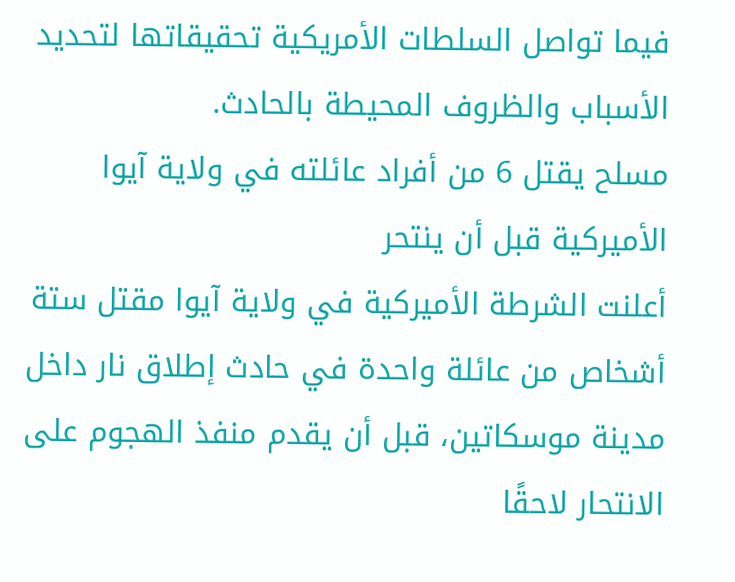فيما تواصل السلطات الأمريكية تحقيقاتها لتحديد الأسباب والظروف المحيطة بالحادث.
مسلح يقتل 6 من أفراد عائلته في ولاية آيوا الأميركية قبل أن ينتحر
أعلنت الشرطة الأميركية في ولاية آيوا مقتل ستة أشخاص من عائلة واحدة في حادث إطلاق نار داخل مدينة موسكاتين، قبل أن يقدم منفذ الهجوم على الانتحار لاحقًا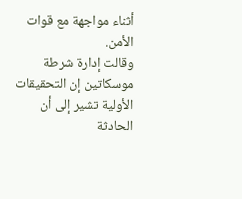أثناء مواجهة مع قوات الأمن.
وقالت إدارة شرطة موسكاتين إن التحقيقات الأولية تشير إلى أن الحادثة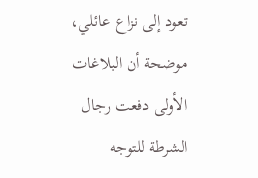تعود إلى نزاع عائلي، موضحة أن البلاغات الأولى دفعت رجال الشرطة للتوجه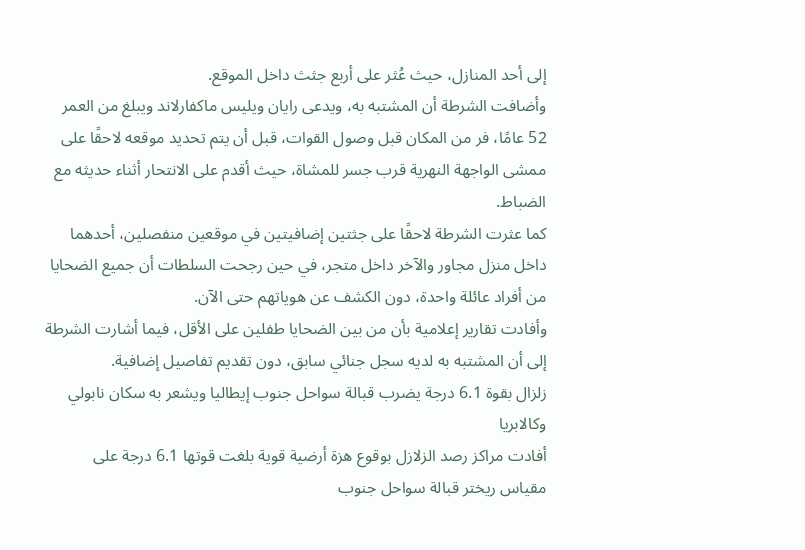إلى أحد المنازل، حيث عُثر على أربع جثث داخل الموقع.
وأضافت الشرطة أن المشتبه به، ويدعى رايان ويليس ماكفارلاند ويبلغ من العمر 52 عامًا، فر من المكان قبل وصول القوات، قبل أن يتم تحديد موقعه لاحقًا على ممشى الواجهة النهرية قرب جسر للمشاة، حيث أقدم على الانتحار أثناء حديثه مع الضباط.
كما عثرت الشرطة لاحقًا على جثتين إضافيتين في موقعين منفصلين، أحدهما داخل منزل مجاور والآخر داخل متجر، في حين رجحت السلطات أن جميع الضحايا من أفراد عائلة واحدة، دون الكشف عن هوياتهم حتى الآن.
وأفادت تقارير إعلامية بأن من بين الضحايا طفلين على الأقل، فيما أشارت الشرطة إلى أن المشتبه به لديه سجل جنائي سابق، دون تقديم تفاصيل إضافية.
زلزال بقوة 6.1 درجة يضرب قبالة سواحل جنوب إيطاليا ويشعر به سكان نابولي وكالابريا
أفادت مراكز رصد الزلازل بوقوع هزة أرضية قوية بلغت قوتها 6.1 درجة على مقياس ريختر قبالة سواحل جنوب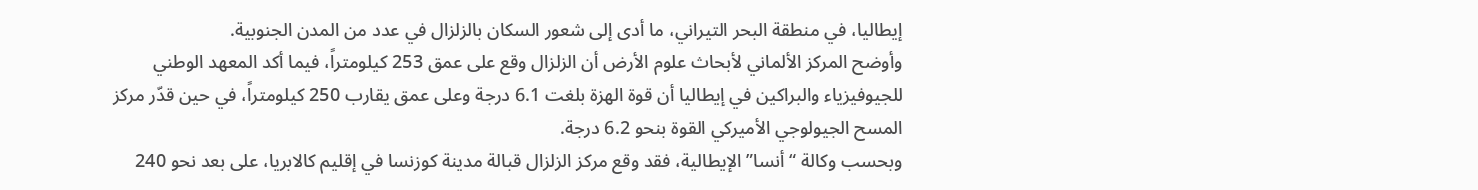إيطاليا، في منطقة البحر التيراني، ما أدى إلى شعور السكان بالزلزال في عدد من المدن الجنوبية.
وأوضح المركز الألماني لأبحاث علوم الأرض أن الزلزال وقع على عمق 253 كيلومتراً، فيما أكد المعهد الوطني للجيوفيزياء والبراكين في إيطاليا أن قوة الهزة بلغت 6.1 درجة وعلى عمق يقارب 250 كيلومتراً، في حين قدّر مركز المسح الجيولوجي الأميركي القوة بنحو 6.2 درجة.
وبحسب وكالة “أنسا” الإيطالية، فقد وقع مركز الزلزال قبالة مدينة كوزنسا في إقليم كالابريا، على بعد نحو 240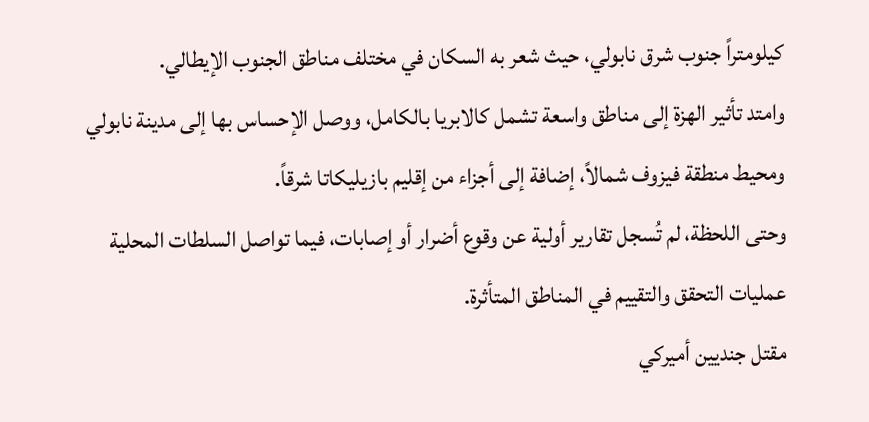كيلومتراً جنوب شرق نابولي، حيث شعر به السكان في مختلف مناطق الجنوب الإيطالي.
وامتد تأثير الهزة إلى مناطق واسعة تشمل كالابريا بالكامل، ووصل الإحساس بها إلى مدينة نابولي ومحيط منطقة فيزوف شمالاً، إضافة إلى أجزاء من إقليم بازيليكاتا شرقاً.
وحتى اللحظة، لم تُسجل تقارير أولية عن وقوع أضرار أو إصابات، فيما تواصل السلطات المحلية عمليات التحقق والتقييم في المناطق المتأثرة.
مقتل جنديين أميركي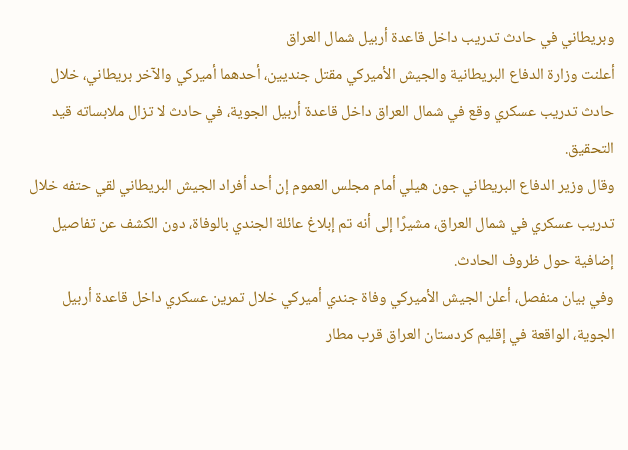وبريطاني في حادث تدريب داخل قاعدة أربيل شمال العراق
أعلنت وزارة الدفاع البريطانية والجيش الأميركي مقتل جنديين، أحدهما أميركي والآخر بريطاني، خلال حادث تدريب عسكري وقع في شمال العراق داخل قاعدة أربيل الجوية، في حادث لا تزال ملابساته قيد التحقيق.
وقال وزير الدفاع البريطاني جون هيلي أمام مجلس العموم إن أحد أفراد الجيش البريطاني لقي حتفه خلال تدريب عسكري في شمال العراق، مشيرًا إلى أنه تم إبلاغ عائلة الجندي بالوفاة، دون الكشف عن تفاصيل إضافية حول ظروف الحادث.
وفي بيان منفصل، أعلن الجيش الأميركي وفاة جندي أميركي خلال تمرين عسكري داخل قاعدة أربيل الجوية، الواقعة في إقليم كردستان العراق قرب مطار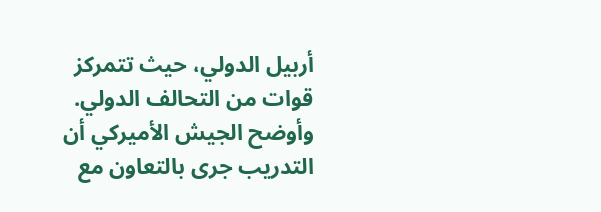أربيل الدولي، حيث تتمركز قوات من التحالف الدولي.
وأوضح الجيش الأميركي أن التدريب جرى بالتعاون مع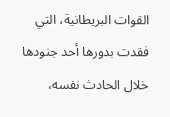القوات البريطانية، التي فقدت بدورها أحد جنودها خلال الحادث نفسه،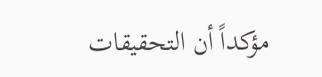مؤكداً أن التحقيقات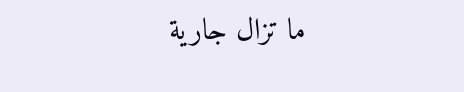ما تزال جارية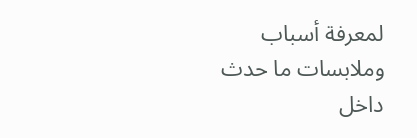لمعرفة أسباب وملابسات ما حدث داخل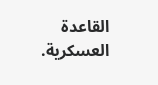القاعدة العسكرية.